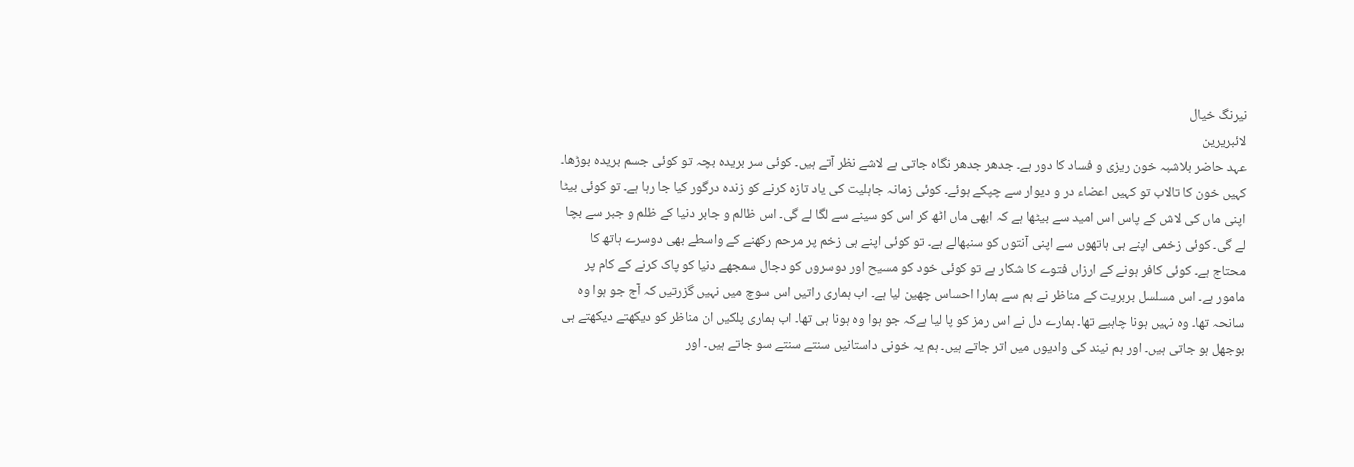نیرنگ خیال
لائبریرین
عہد حاضر بلاشبہ خون ریزی و فساد کا دور ہے۔ جدھر جدھر نگاہ جاتی ہے لاشے نظر آتے ہیں۔ کوئی سر بریدہ بچہ تو کوئی جسم بریدہ بوڑھا۔ کہیں خون کا تالاب تو کہیں اعضاء در و دیوار سے چپکے ہوئے۔ کوئی زمانہ جاہلیت کی یاد تازہ کرنے کو زندہ درگور کیا جا رہا ہے۔ تو کوئی بیٹا اپنی ماں کی لاش کے پاس اس امید سے بیٹھا ہے کہ ابھی ماں اٹھ کر اس کو سینے سے لگا لے گی۔ اس ظالم و جابر دنیا کے ظلم و جبر سے بچا لے گی۔ کوئی زخمی اپنے ہی ہاتھوں سے اپنی آنتوں کو سنبھالے ہے۔ تو کوئی اپنے ہی زخم پر مرحم رکھنے کے واسطے بھی دوسرے ہاتھ کا محتاج ہے۔ کوئی کافر ہونے کے ارزاں فتوے کا شکار ہے تو کوئی خود کو مسیح اور دوسروں کو دجال سمجھے دنیا کو پاک کرنے کے کام پر مامور ہے۔ اس مسلسل بربریت کے مناظر نے ہم سے ہمارا احساس چھین لیا ہے۔ اب ہماری راتیں اس سوچ میں نہیں گزرتیں کہ آج جو ہوا وہ سانحہ تھا۔ وہ نہیں ہونا چاہیے تھا۔ ہمارے دل نے اس رمز کو پا لیا ہےکہ جو ہوا وہ ہونا ہی تھا۔ اب ہماری پلکیں ان مناظر کو دیکھتے دیکھتے ہی بوجھل ہو جاتی ہیں۔ اور ہم نیند کی وادیوں میں اتر جاتے ہیں۔ ہم یہ خونی داستانیں سنتے سنتے سو جاتے ہیں۔ اور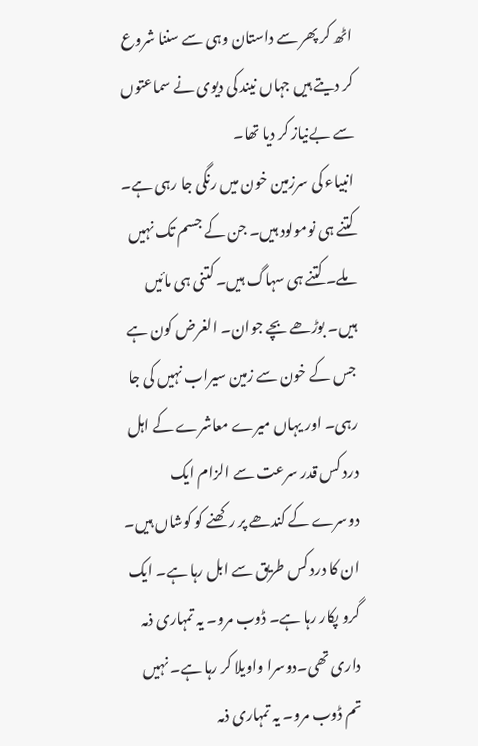اٹھ کر پھر سے داستان وہی سے سننا شروع کر دیتے ہیں جہاں نیند کی دیوی نے سماعتوں سے بےنیاز کر دیا تھا۔
انبیاء کی سرزمین خون میں رنگی جا رہی ہے۔ کتنے ہی نومولود ہیں۔ جن کے جسم تک نہیں ملے۔ کتنے ہی سہاگ ہیں۔ کتنی ہی مائیں ہیں۔ بوڑھے بچے جوان۔ الغرض کون ہے جس کے خون سے زمین سیراب نہیں کی جا رہی۔ اور یہاں میرے معاشرے کے اہل درد کس قدر سرعت سے الزام ایک دوسرے کے کندھے پر رکھنے کو کوشاں ہیں۔ ان کا درد کس طریق سے ابل رہا ہے۔ ایک گرو پکار رہا ہے۔ ڈوب مرو۔ یہ تمہاری ذمہ داری تھی۔دوسرا واویلا کر رہا ہے۔ نہیں تم ڈوب مرو۔ یہ تمہاری ذمہ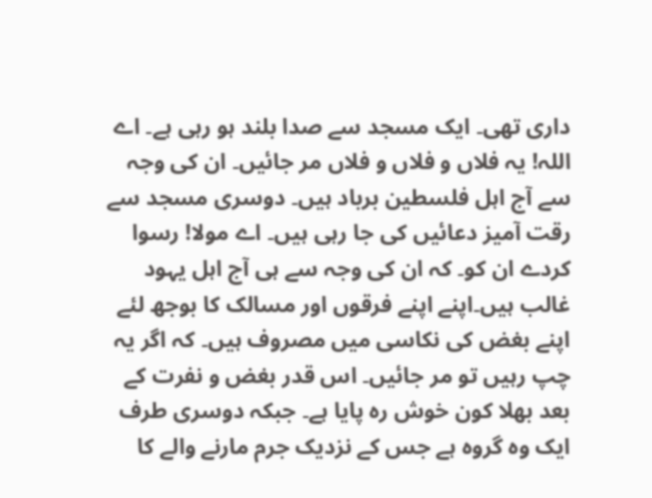داری تھی۔ ایک مسجد سے صدا بلند ہو رہی ہے۔ اے اللہ! یہ فلاں و فلاں و فلاں مر جائیں۔ ان کی وجہ سے آج اہل فلسطین برباد ہیں۔ دوسری مسجد سے رقت آمیز دعائیں کی جا رہی ہیں۔ اے مولا! رسوا کردے ان کو۔ کہ ان کی وجہ سے ہی آج اہل یہود غالب ہیں۔اپنے اپنے فرقوں اور مسالک کا بوجھ لئے اپنے بغض کی نکاسی میں مصروف ہیں۔ کہ اگر یہ چپ رہیں تو مر جائیں۔ اس قدر بغض و نفرت کے بعد بھلا کون خوش رہ پایا ہے۔ جبکہ دوسری طرف ایک وہ گروہ ہے جس کے نزدیک جرم مارنے والے کا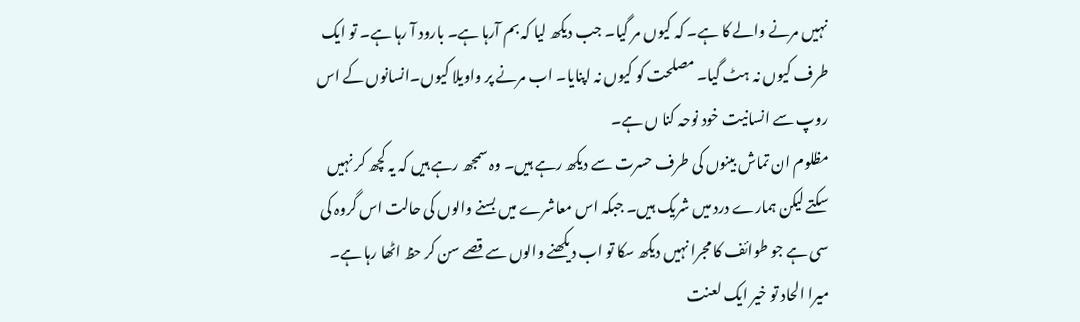نہیں مرنے والے کا ہے۔ کہ کیوں مر گیا۔ جب دیکھ لیا کہ بم آرہا ہے۔ بارود آ رہا ہے۔ تو ایک طرف کیوں نہ ہٹ گیا۔ مصلحت کو کیوں نہ اپنایا۔ اب مرنے پر واویلا کیوں۔انسانوں کے اس روپ سے انسانیت خود نوحہ کنا ں ہے۔
مظلوم ان تماش بینوں کی طرف حسرت سے دیکھ رہے ہیں۔ وہ سمجھ رہے ہیں کہ یہ کچھ کر نہیں سکتے لیکن ہمارے درد میں شریک ہیں۔ جبکہ اس معاشرے میں بسنے والوں کی حالت اس گروہ کی سی ہے جو طوائف کا مجرا نہیں دیکھ سکا تو اب دیکھنے والوں سے قصے سن کر حظ اٹھا رہا ہے۔
میرا الحاد تو خیر ایک لعنت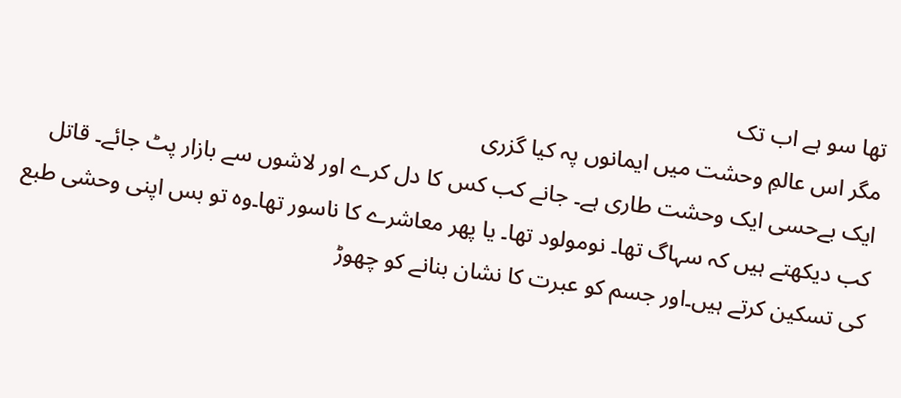تھا سو ہے اب تک
مگر اس عالمِ وحشت میں ایمانوں پہ کیا گزری
ایک بےحسی ایک وحشت طاری ہے۔ جانے کب کس کا دل کرے اور لاشوں سے بازار پٹ جائے۔ قاتل کب دیکھتے ہیں کہ سہاگ تھا۔ نومولود تھا۔ یا پھر معاشرے کا ناسور تھا۔وہ تو بس اپنی وحشی طبع کی تسکین کرتے ہیں۔اور جسم کو عبرت کا نشان بنانے کو چھوڑ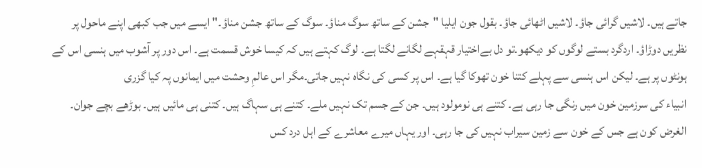جاتے ہیں۔ لاشیں گرائی جاؤ۔ لاشیں اٹھائی جاؤ۔ بقول جون ایلیا "جشن کے ساتھ سوگ مناؤ۔ سوگ کے ساتھ جشن مناؤ۔" ایسے میں جب کبھی اپنے ماحول پر نظریں دوڑاؤ۔ اردگرد بستے لوگوں کو دیکھو۔تو دل بےاختیار قہقہے لگانے لگتا ہے۔ لوگ کہتے ہیں کہ کیسا خوش قسمت ہے۔ اس دور پر آشوب میں ہنسی اس کے ہونٹوں پر ہے۔ لیکن اس ہنسی سے پہلے کتنا خون تھوکا گیا ہے۔ اس پر کسی کی نگاہ نہیں جاتی۔مگر اس عالمِ وحشت میں ایمانوں پہ کیا گزری
انبیاء کی سرزمین خون میں رنگی جا رہی ہے۔ کتنے ہی نومولود ہیں۔ جن کے جسم تک نہیں ملے۔ کتنے ہی سہاگ ہیں۔ کتنی ہی مائیں ہیں۔ بوڑھے بچے جوان۔ الغرض کون ہے جس کے خون سے زمین سیراب نہیں کی جا رہی۔ اور یہاں میرے معاشرے کے اہل درد کس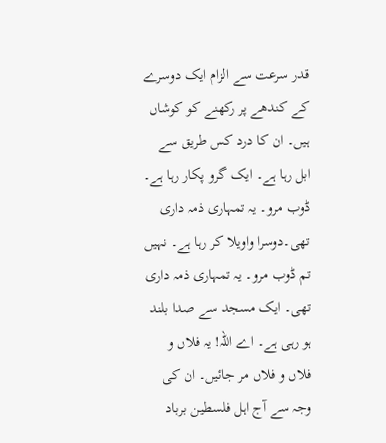قدر سرعت سے الزام ایک دوسرے کے کندھے پر رکھنے کو کوشاں ہیں۔ ان کا درد کس طریق سے ابل رہا ہے۔ ایک گرو پکار رہا ہے۔ ڈوب مرو۔ یہ تمہاری ذمہ داری تھی۔دوسرا واویلا کر رہا ہے۔ نہیں تم ڈوب مرو۔ یہ تمہاری ذمہ داری تھی۔ ایک مسجد سے صدا بلند ہو رہی ہے۔ اے اللہ! یہ فلاں و فلاں و فلاں مر جائیں۔ ان کی وجہ سے آج اہل فلسطین برباد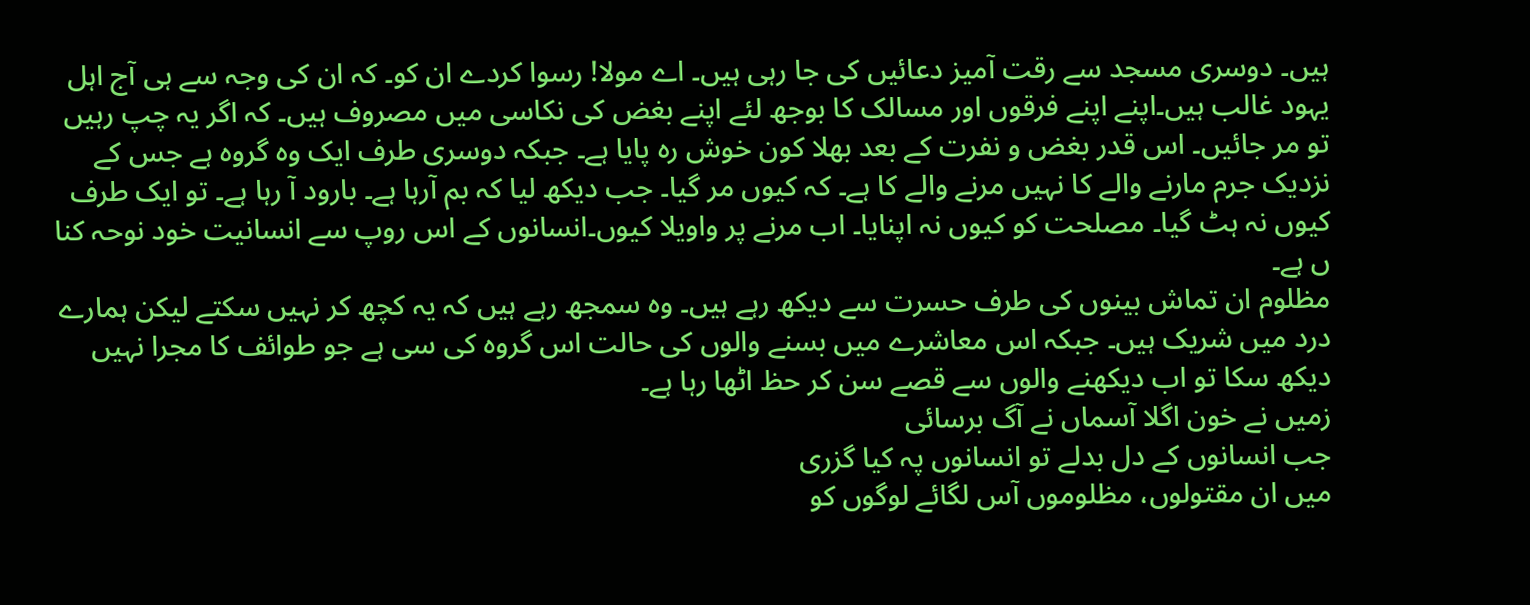ہیں۔ دوسری مسجد سے رقت آمیز دعائیں کی جا رہی ہیں۔ اے مولا! رسوا کردے ان کو۔ کہ ان کی وجہ سے ہی آج اہل یہود غالب ہیں۔اپنے اپنے فرقوں اور مسالک کا بوجھ لئے اپنے بغض کی نکاسی میں مصروف ہیں۔ کہ اگر یہ چپ رہیں تو مر جائیں۔ اس قدر بغض و نفرت کے بعد بھلا کون خوش رہ پایا ہے۔ جبکہ دوسری طرف ایک وہ گروہ ہے جس کے نزدیک جرم مارنے والے کا نہیں مرنے والے کا ہے۔ کہ کیوں مر گیا۔ جب دیکھ لیا کہ بم آرہا ہے۔ بارود آ رہا ہے۔ تو ایک طرف کیوں نہ ہٹ گیا۔ مصلحت کو کیوں نہ اپنایا۔ اب مرنے پر واویلا کیوں۔انسانوں کے اس روپ سے انسانیت خود نوحہ کنا ں ہے۔
مظلوم ان تماش بینوں کی طرف حسرت سے دیکھ رہے ہیں۔ وہ سمجھ رہے ہیں کہ یہ کچھ کر نہیں سکتے لیکن ہمارے درد میں شریک ہیں۔ جبکہ اس معاشرے میں بسنے والوں کی حالت اس گروہ کی سی ہے جو طوائف کا مجرا نہیں دیکھ سکا تو اب دیکھنے والوں سے قصے سن کر حظ اٹھا رہا ہے۔
زمیں نے خون اگلا آسماں نے آگ برسائی
جب انسانوں کے دل بدلے تو انسانوں پہ کیا گزری
میں ان مقتولوں، مظلوموں آس لگائے لوگوں کو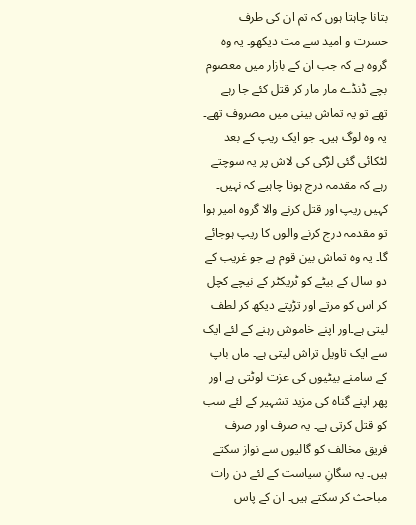بتانا چاہتا ہوں کہ تم ان کی طرف حسرت و امید سے مت دیکھو۔ یہ وہ گروہ ہے کہ جب ان کے بازار میں معصوم بچے ڈنڈے مار مار کر قتل کئے جا رہے تھے تو یہ تماش بینی میں مصروف تھے۔ یہ وہ لوگ ہیں۔ جو ایک ریپ کے بعد لٹکائی گئی لڑکی کی لاش پر یہ سوچتے رہے کہ مقدمہ درج ہونا چاہیے کہ نہیں۔ کہیں ریپ اور قتل کرنے والا گروہ امیر ہوا تو مقدمہ درج کرنے والوں کا ریپ ہوجائے گا۔ یہ وہ تماش بین قوم ہے جو غریب کے دو سال کے بیٹے کو ٹریکٹر کے نیچے کچل کر اس کو مرتے اور تڑپتے دیکھ کر لطف لیتی ہے۔اور اپنے خاموش رہنے کے لئے ایک سے ایک تاویل تراش لیتی ہے۔ ماں باپ کے سامنے بیٹیوں کی عزت لوٹتی ہے اور پھر اپنے گناہ کی مزید تشہیر کے لئے سب کو قتل کرتی ہے۔ یہ صرف اور صرف فریق مخالف کو گالیوں سے نواز سکتے ہیں۔ یہ سگانِ سیاست کے لئے دن رات مباحث کر سکتے ہیں۔ ان کے پاس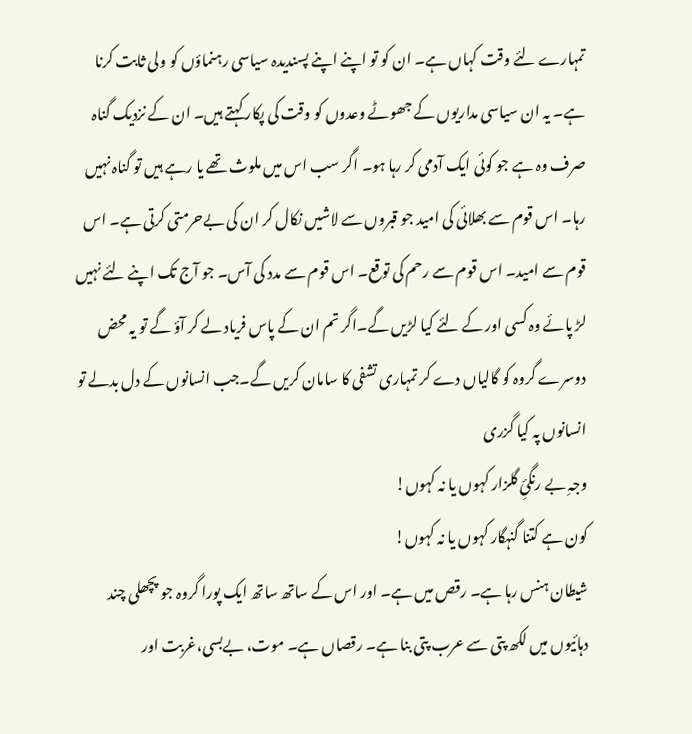تمہارے لئے وقت کہاں ہے۔ ان کو تو اپنے اپنے پسندیدہ سیاسی رہنماؤں کو ولی ثابت کرنا ہے۔ یہ ان سیاسی مداریوں کے جھوٹے وعدوں کو وقت کی پکار کہتے ہیں۔ ان کے نزدیک گناہ صرف وہ ہے جو کوئی ایک آدمی کر رہا ہو۔ اگر سب اس میں ملوث تھے یا رہے ہیں تو گناہ نہیں رہا۔ اس قوم سے بھلائی کی امید جو قبروں سے لاشیں نکال کر ان کی بےحرمتی کرتی ہے۔ اس قوم سے امید۔ اس قوم سے رحم کی توقع۔ اس قوم سے مدد کی آس۔ جو آج تک اپنے لئے نہیں لڑ پائے وہ کسی اور کے لئے کیا لڑیں گے۔اگر تم ان کے پاس فریاد لے کر آؤ گے تو یہ محض دوسرے گروہ کو گالیاں دے کر تمہاری تشفی کا سامان کریں گے۔جب انسانوں کے دل بدلے تو انسانوں پہ کیا گزری
وجہِ بے رنگیِٔ گلزار کہوں یا نہ کہوں!
کون ہے کتنا گنہگار کہوں یا نہ کہوں!
شیطان ہنس رہا ہے۔ رقص میں ہے۔ اور اس کے ساتھ ساتھ ایک پورا گروہ جو پچھلی چند دہائیوں میں لکھ پتی سے عرب پتی بنا ہے۔ رقصاں ہے۔ موت، بےبسی،غربت اور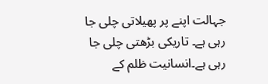جہالت اپنے پر پھیلاتی چلی جا رہی ہے۔ تاریکی بڑھتی چلی جا رہی ہے۔انسانیت ظلم کے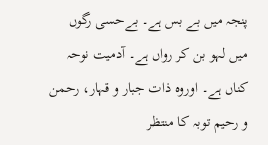پنجہ میں بے بس ہے۔ بےحسی رگوں میں لہو بن کر رواں ہے۔ آدمیت نوحہ کناں ہے۔ اوروہ ذات جبار و قہار، رحمن و رحیم توبہ کا منتظر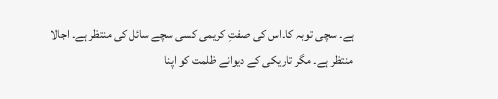ہے۔ سچی توبہ کا۔اس کی صفتِ کریمی کسی سچے سائل کی منتظر ہے۔ اجالا منتظر ہے۔ مگر تاریکی کے دیوانے ظلمت کو اپنا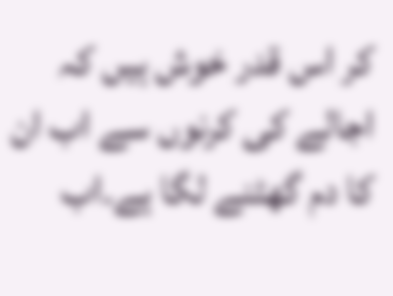کر اس قدر خوش ہیں کہ اجالے کی کرنوں سے اب ان کا دم گھٹنے لگا ہے۔اب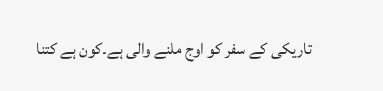تاریکی کے سفر کو اوج ملنے والی ہے۔کون ہے کتنا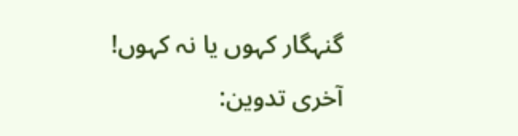گنہگار کہوں یا نہ کہوں!
آخری تدوین: